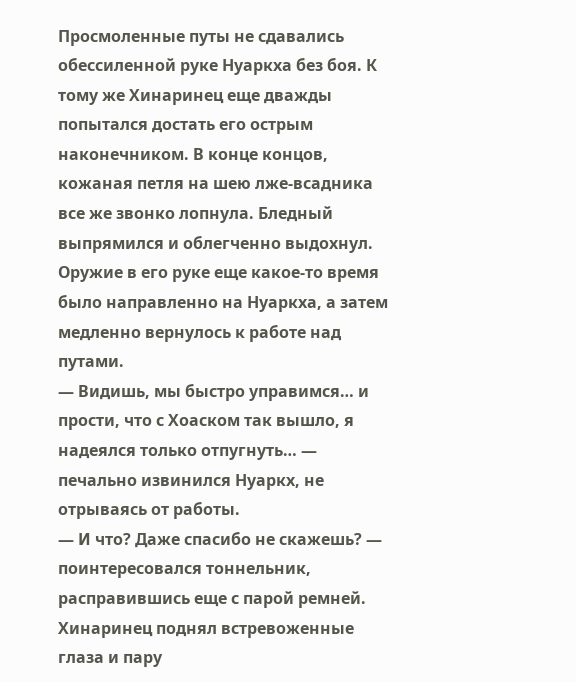Просмоленные путы не сдавались обессиленной руке Нуаркха без боя. К тому же Хинаринец еще дважды попытался достать его острым наконечником. В конце концов, кожаная петля на шею лже-всадника все же звонко лопнула. Бледный выпрямился и облегченно выдохнул. Оружие в его руке еще какое-то время было направленно на Нуаркха, а затем медленно вернулось к работе над путами.
— Видишь, мы быстро управимся… и прости, что с Хоаском так вышло, я надеялся только отпугнуть… — печально извинился Нуаркх, не отрываясь от работы.
— И что? Даже спасибо не скажешь? — поинтересовался тоннельник, расправившись еще с парой ремней. Хинаринец поднял встревоженные глаза и пару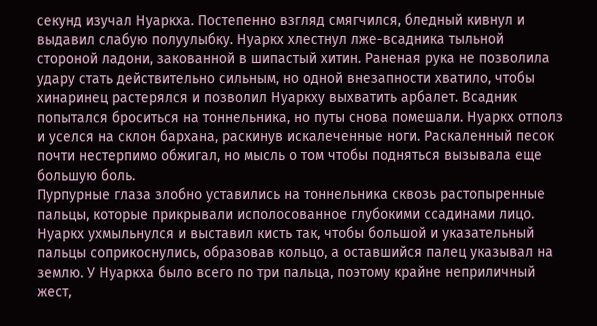секунд изучал Нуаркха. Постепенно взгляд смягчился, бледный кивнул и выдавил слабую полуулыбку. Нуаркх хлестнул лже-всадника тыльной стороной ладони, закованной в шипастый хитин. Раненая рука не позволила удару стать действительно сильным, но одной внезапности хватило, чтобы хинаринец растерялся и позволил Нуаркху выхватить арбалет. Всадник попытался броситься на тоннельника, но путы снова помешали. Нуаркх отполз и уселся на склон бархана, раскинув искалеченные ноги. Раскаленный песок почти нестерпимо обжигал, но мысль о том чтобы подняться вызывала еще большую боль.
Пурпурные глаза злобно уставились на тоннельника сквозь растопыренные пальцы, которые прикрывали исполосованное глубокими ссадинами лицо. Нуаркх ухмыльнулся и выставил кисть так, чтобы большой и указательный пальцы соприкоснулись, образовав кольцо, а оставшийся палец указывал на землю. У Нуаркха было всего по три пальца, поэтому крайне неприличный жест,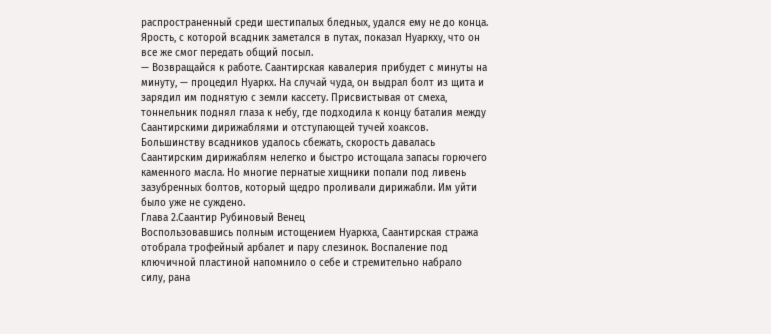распространенный среди шестипалых бледных, удался ему не до конца. Ярость, с которой всадник заметался в путах, показал Нуаркху, что он все же смог передать общий посыл.
— Возвращайся к работе. Саантирская кавалерия прибудет с минуты на минуту, — процедил Нуаркх. На случай чуда, он выдрал болт из щита и зарядил им поднятую с земли кассету. Присвистывая от смеха, тоннельник поднял глаза к небу, где подходила к концу баталия между Саантирскими дирижаблями и отступающей тучей хоаксов. Большинству всадников удалось сбежать, скорость давалась Саантирским дирижаблям нелегко и быстро истощала запасы горючего каменного масла. Но многие пернатые хищники попали под ливень зазубренных болтов, который щедро проливали дирижабли. Им уйти было уже не суждено.
Глава 2.Саантир Рубиновый Венец
Воспользовавшись полным истощением Нуаркха, Саантирская стража отобрала трофейный арбалет и пару слезинок. Воспаление под ключичной пластиной напомнило о себе и стремительно набрало силу, рана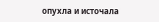опухла и источала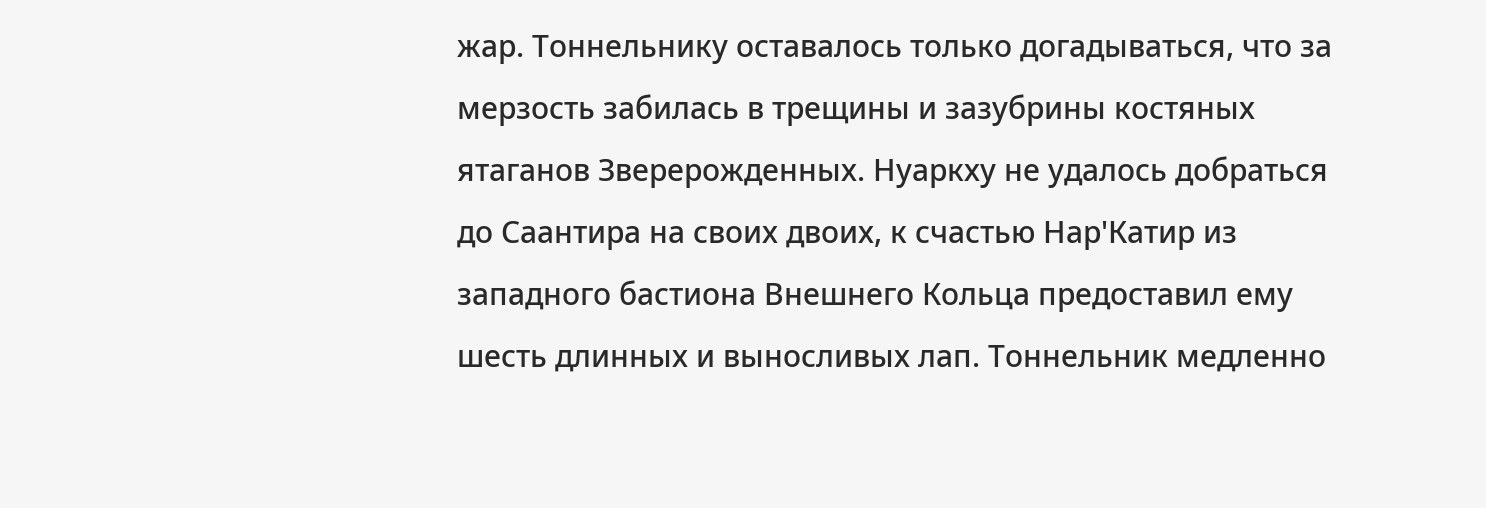жар. Тоннельнику оставалось только догадываться, что за мерзость забилась в трещины и зазубрины костяных ятаганов Зверерожденных. Нуаркху не удалось добраться до Саантира на своих двоих, к счастью Нар'Катир из западного бастиона Внешнего Кольца предоставил ему шесть длинных и выносливых лап. Тоннельник медленно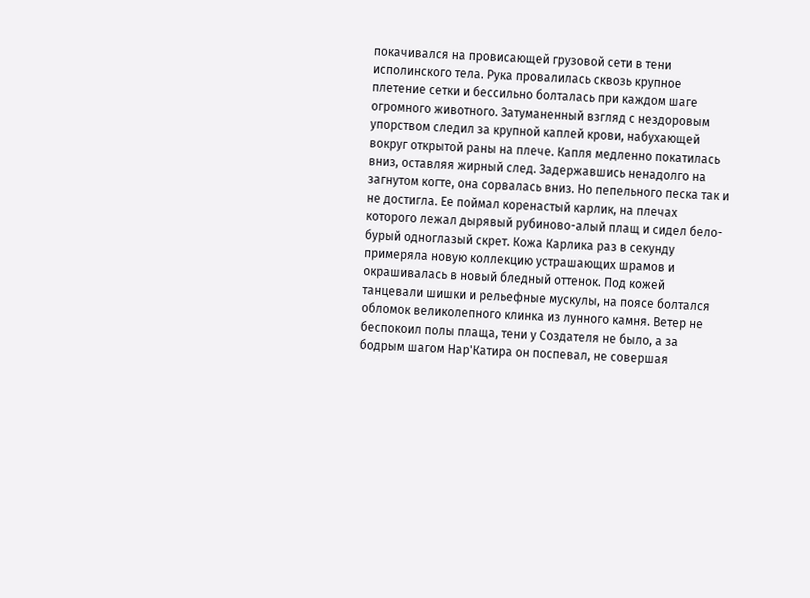покачивался на провисающей грузовой сети в тени исполинского тела. Рука провалилась сквозь крупное плетение сетки и бессильно болталась при каждом шаге огромного животного. Затуманенный взгляд с нездоровым упорством следил за крупной каплей крови, набухающей вокруг открытой раны на плече. Капля медленно покатилась вниз, оставляя жирный след. Задержавшись ненадолго на загнутом когте, она сорвалась вниз. Но пепельного песка так и не достигла. Ее поймал коренастый карлик, на плечах которого лежал дырявый рубиново-алый плащ и сидел бело-бурый одноглазый скрет. Кожа Карлика раз в секунду примеряла новую коллекцию устрашающих шрамов и окрашивалась в новый бледный оттенок. Под кожей танцевали шишки и рельефные мускулы, на поясе болтался обломок великолепного клинка из лунного камня. Ветер не беспокоил полы плаща, тени у Создателя не было, а за бодрым шагом Нар'Катира он поспевал, не совершая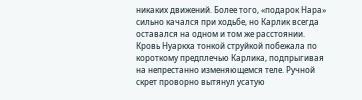никаких движений. Более того, «подарок Нара» сильно качался при ходьбе, но Карлик всегда оставался на одном и том же расстоянии.
Кровь Нуаркха тонкой струйкой побежала по короткому предплечью Карлика, подпрыгивая на непрестанно изменяющемся теле. Ручной скрет проворно вытянул усатую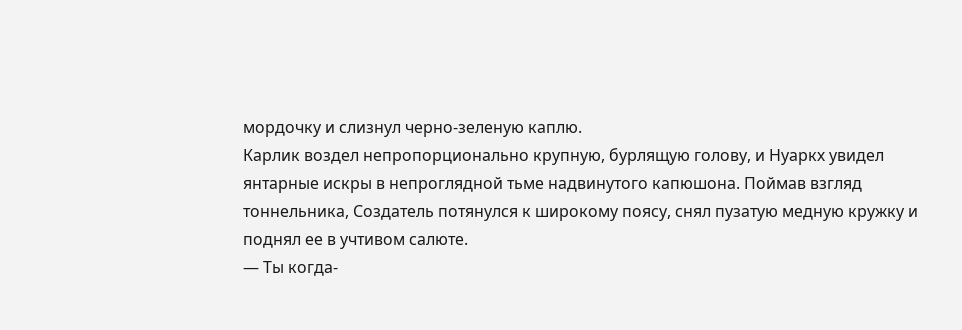мордочку и слизнул черно-зеленую каплю.
Карлик воздел непропорционально крупную, бурлящую голову, и Нуаркх увидел янтарные искры в непроглядной тьме надвинутого капюшона. Поймав взгляд тоннельника, Создатель потянулся к широкому поясу, снял пузатую медную кружку и поднял ее в учтивом салюте.
— Ты когда-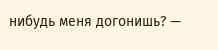нибудь меня догонишь? —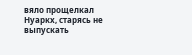вяло прощелкал Нуаркх, старясь не выпускать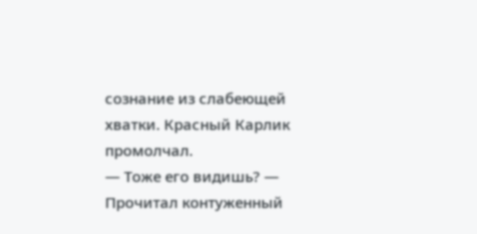сознание из слабеющей хватки. Красный Карлик промолчал.
— Тоже его видишь? — Прочитал контуженный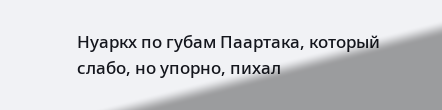Нуаркх по губам Паартака, который слабо, но упорно, пихал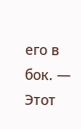его в бок. — Этот